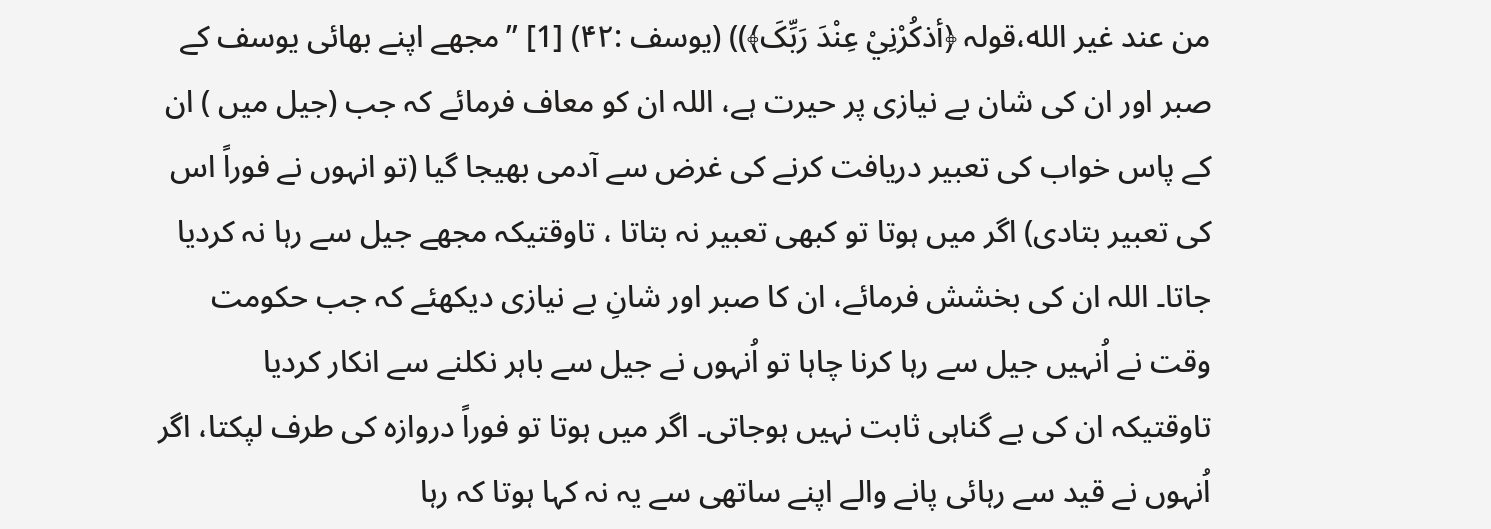من عند غیر الله،قولہ ﴿أذکُرْنِيْ عِنْدَ رَبِّکَ﴾)) (یوسف :۴۲) [1] ’’مجھے اپنے بھائی یوسف کے صبر اور ان کی شان بے نیازی پر حیرت ہے، اللہ ان کو معاف فرمائے کہ جب (جیل میں ) ان کے پاس خواب کی تعبیر دریافت کرنے کی غرض سے آدمی بھیجا گیا (تو انہوں نے فوراً اس کی تعبیر بتادی) اگر میں ہوتا تو کبھی تعبیر نہ بتاتا ، تاوقتیکہ مجھے جیل سے رہا نہ کردیا جاتا۔ اللہ ان کی بخشش فرمائے، ان کا صبر اور شانِ بے نیازی دیکھئے کہ جب حکومت وقت نے اُنہیں جیل سے رہا کرنا چاہا تو اُنہوں نے جیل سے باہر نکلنے سے انکار کردیا تاوقتیکہ ان کی بے گناہی ثابت نہیں ہوجاتی۔ اگر میں ہوتا تو فوراً دروازہ کی طرف لپکتا، اگر اُنہوں نے قید سے رہائی پانے والے اپنے ساتھی سے یہ نہ کہا ہوتا کہ رہا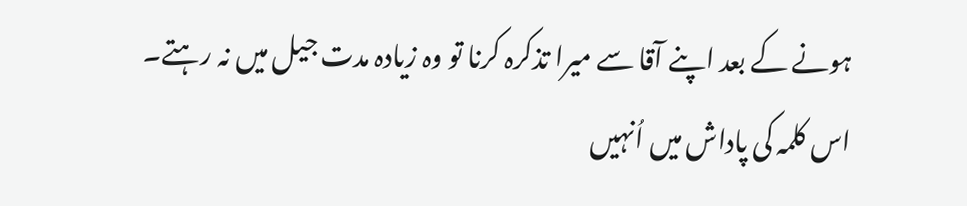ہونے کے بعد اپنے آقا سے میرا تذکرہ کرنا تو وہ زیادہ مدت جیل میں نہ رہتے۔ اس کلمہ کی پاداش میں اُنہیں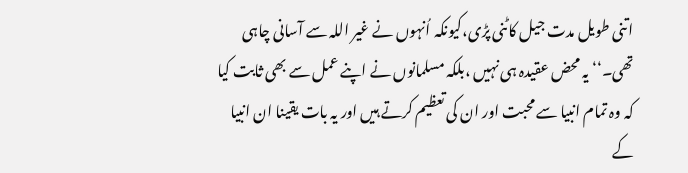اتنی طویل مدت جیل کاٹنی پڑی،کیونکہ اُنہوں نے غیر اللہ سے آسانی چاہی تھی۔‘‘ یہ محض عقیدہ ہی نہیں ،بلکہ مسلمانوں نے اپنے عمل سے بھی ثابت کیا کہ وہ تمام انبیا سے محبت اور ان کی تعظیم کرتے ہیں اور یہ بات یقینا ان انبیا کے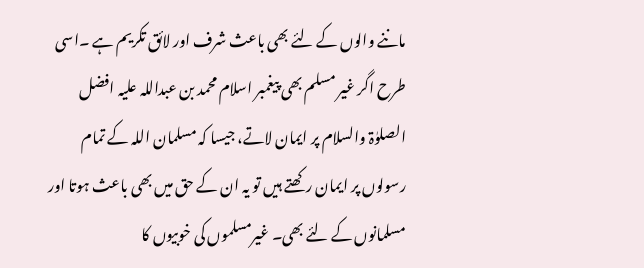ماننے والوں کے لئے بھی باعث شرف اور لائق تکریم ہے ۔اسی طرح اگر غیر مسلم بھی پیغمبر اسلام محمد بن عبداللہ علیہ افضل الصلوٰۃ والسلام پر ایمان لاتے، جیسا کہ مسلمان اللہ کے تمام رسولوں پر ایمان رکھتے ہیں تو یہ ان کے حق میں بھی باعث ہوتا اور مسلمانوں کے لئے بھی۔ غیرمسلموں کی خوبیوں کا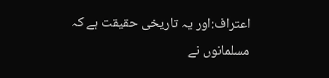اعتراف:اور یہ تاریخی حقیقت ہے کہ مسلمانوں نے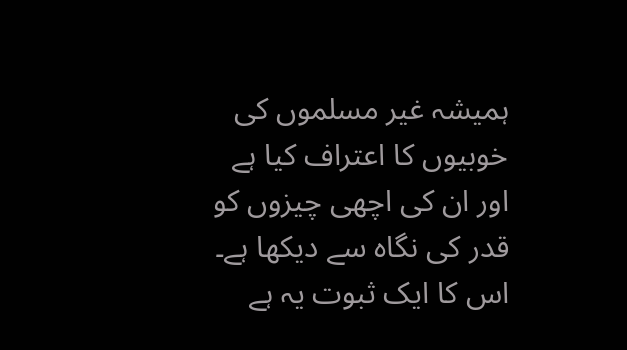ہمیشہ غیر مسلموں کی خوبیوں کا اعتراف کیا ہے اور ان کی اچھی چیزوں کو قدر کی نگاہ سے دیکھا ہے۔ اس کا ایک ثبوت یہ ہے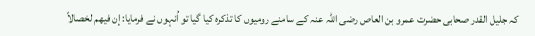کہ جلیل القدر صحابی حضرت عمرو بن العاص رضی اللہ عنہ کے سامنے رومیوں کا تذکرہ کیا گیا تو اُنہوں نے فرمایا: إن فیھم لخصالاً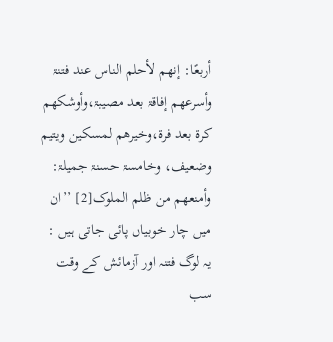أربعًا: إنھم لأحلم الناس عند فتنۃ وأسرعھم إفاقۃ بعد مصیبۃ،وأوشکھم کرۃ بعد فرۃ،وخیرھم لمسکین ویتیم وضعیف، وخامسۃ حسنۃ جمیلۃ: وأمنعھم من ظلم الملوک[2] ’’ان میں چار خوبیاں پائی جاتی ہیں : یہ لوگ فتنہ اور آزمائش کے وقت سب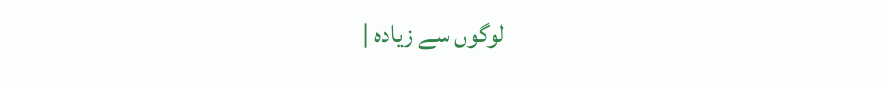لوگوں سے زیادہ |